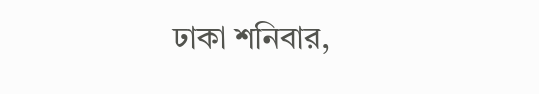ঢাকা শনিবার,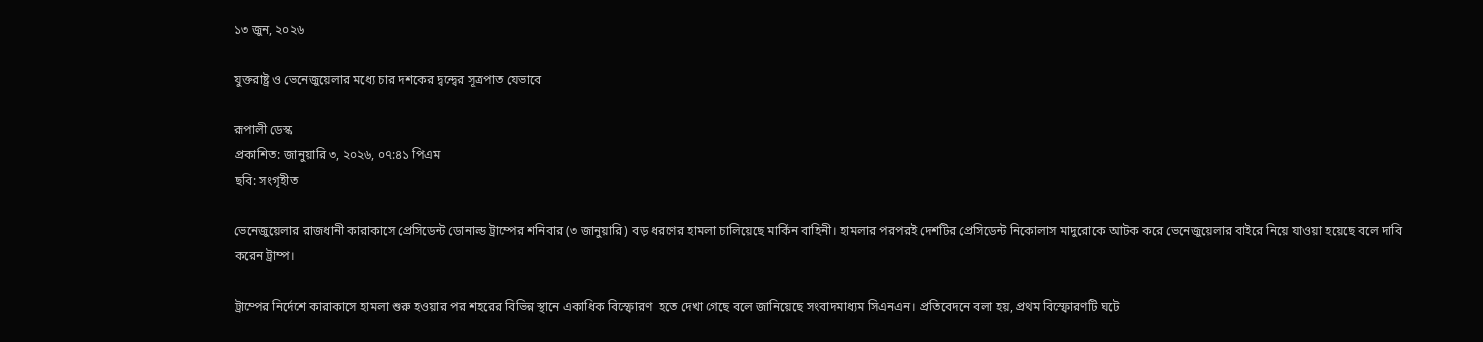১৩ জুন, ২০২৬

যুক্তরাষ্ট্র ও ভেনেজুয়েলার মধ্যে চার দশকের দ্বন্দ্বের সূত্রপাত যেভাবে

রূপালী ডেস্ক
প্রকাশিত: জানুয়ারি ৩, ২০২৬, ০৭:৪১ পিএম
ছবি: সংগৃহীত

ভেনেজুয়েলার রাজধানী কারাকাসে প্রেসিডেন্ট ডোনাল্ড ট্রাম্পের শনিবার (৩ জানুয়ারি) বড় ধরণের হামলা চালিয়েছে মার্কিন বাহিনী। হামলার পরপরই দেশটির প্রেসিডেন্ট নিকোলাস মাদুরোকে আটক করে ভেনেজুয়েলার বাইরে নিয়ে যাওয়া হয়েছে বলে দাবি করেন ট্রাম্প।

ট্রাম্পের নির্দেশে কারাকাসে হামলা শুরু হওয়ার পর শহরের বিভিন্ন স্থানে একাধিক বিস্ফোরণ  হতে দেখা গেছে বলে জানিয়েছে সংবাদমাধ্যম সিএনএন। প্রতিবেদনে বলা হয়, প্রথম বিস্ফোরণটি ঘটে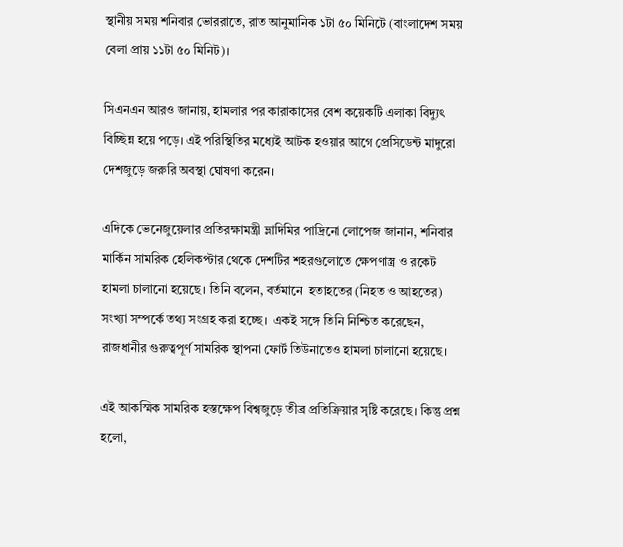স্থানীয় সময় শনিবার ভোররাতে, রাত আনুমানিক ১টা ৫০ মিনিটে (বাংলাদেশ সময় বেলা প্রায় ১১টা ৫০ মিনিট)।

সিএনএন আরও জানায়, হামলার পর কারাকাসের বেশ কয়েকটি এলাকা বিদ্যুৎ বিচ্ছিন্ন হয়ে পড়ে। এই পরিস্থিতির মধ্যেই আটক হওয়ার আগে প্রেসিডেন্ট মাদুরো দেশজুড়ে জরুরি অবস্থা ঘোষণা করেন।

এদিকে ভেনেজুয়েলার প্রতিরক্ষামন্ত্রী ভ্লাদিমির পাদ্রিনো লোপেজ জানান, শনিবার মার্কিন সামরিক হেলিকপ্টার থেকে দেশটির শহরগুলোতে ক্ষেপণাস্ত্র ও রকেট হামলা চালানো হয়েছে। তিনি বলেন, বর্তমানে  হতাহতের (নিহত ও আহতের) সংখ্যা সম্পর্কে তথ্য সংগ্রহ করা হচ্ছে।  একই সঙ্গে তিনি নিশ্চিত করেছেন, রাজধানীর গুরুত্বপূর্ণ সামরিক স্থাপনা ফোর্ট তিউনাতেও হামলা চালানো হয়েছে।

এই আকস্মিক সামরিক হস্তক্ষেপ বিশ্বজুড়ে তীব্র প্রতিক্রিয়ার সৃষ্টি করেছে। কিন্তু প্রশ্ন হলো,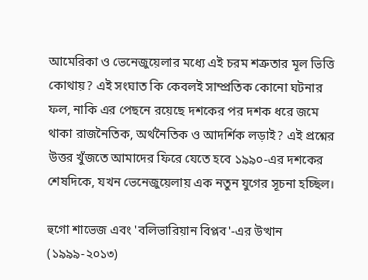আমেরিকা ও ভেনেজুয়েলার মধ্যে এই চরম শত্রুতার মূল ভিত্তি কোথায়? এই সংঘাত কি কেবলই সাম্প্রতিক কোনো ঘটনার ফল, নাকি এর পেছনে রয়েছে দশকের পর দশক ধরে জমে থাকা রাজনৈতিক, অর্থনৈতিক ও আদর্শিক লড়াই? এই প্রশ্নের উত্তর খুঁজতে আমাদের ফিরে যেতে হবে ১৯৯০-এর দশকের শেষদিকে, যখন ভেনেজুয়েলায় এক নতুন যুগের সূচনা হচ্ছিল।

হুগো শাভেজ এবং 'বলিভারিয়ান বিপ্লব'-এর উত্থান (১৯৯৯-২০১৩)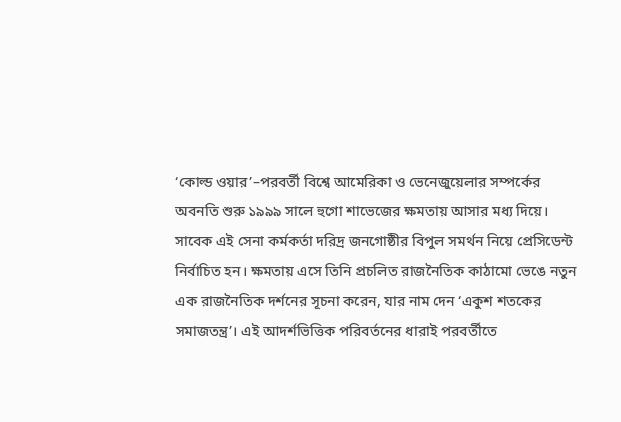‘কোল্ড ওয়ার’–পরবর্তী বিশ্বে আমেরিকা ও ভেনেজুয়েলার সম্পর্কের অবনতি শুরু ১৯৯৯ সালে হুগো শাভেজের ক্ষমতায় আসার মধ্য দিয়ে। সাবেক এই সেনা কর্মকর্তা দরিদ্র জনগোষ্ঠীর বিপুল সমর্থন নিয়ে প্রেসিডেন্ট নির্বাচিত হন। ক্ষমতায় এসে তিনি প্রচলিত রাজনৈতিক কাঠামো ভেঙে নতুন এক রাজনৈতিক দর্শনের সূচনা করেন, যার নাম দেন ‘একুশ শতকের সমাজতন্ত্র’। এই আদর্শভিত্তিক পরিবর্তনের ধারাই পরবর্তীতে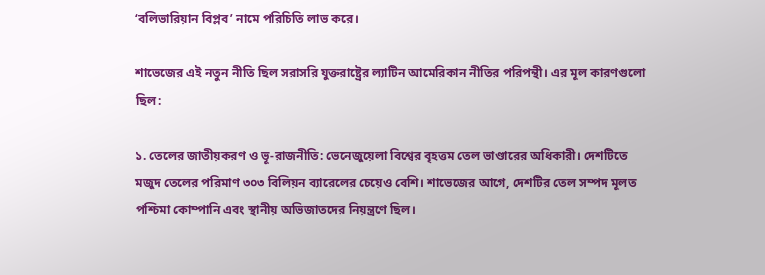‘বলিভারিয়ান বিপ্লব’ নামে পরিচিতি লাভ করে।

শাভেজের এই নতুন নীতি ছিল সরাসরি যুক্তরাষ্ট্রের ল্যাটিন আমেরিকান নীতির পরিপন্থী। এর মূল কারণগুলো ছিল:

১. তেলের জাতীয়করণ ও ভূ-রাজনীতি: ভেনেজুয়েলা বিশ্বের বৃহত্তম তেল ভাণ্ডারের অধিকারী। দেশটিতে মজুদ তেলের পরিমাণ ৩০৩ বিলিয়ন ব্যারেলের চেয়েও বেশি। শাভেজের আগে, দেশটির তেল সম্পদ মূলত পশ্চিমা কোম্পানি এবং স্থানীয় অভিজাতদের নিয়ন্ত্রণে ছিল।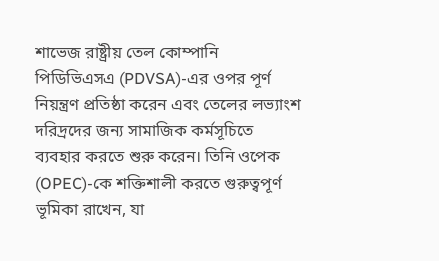শাভেজ রাষ্ট্রীয় তেল কোম্পানি পিডিভিএসএ (PDVSA)-এর ওপর পূর্ণ নিয়ন্ত্রণ প্রতিষ্ঠা করেন এবং তেলের লভ্যাংশ দরিদ্রদের জন্য সামাজিক কর্মসূচিতে ব্যবহার করতে শুরু করেন। তিনি ওপেক (OPEC)-কে শক্তিশালী করতে গুরুত্বপূর্ণ ভূমিকা রাখেন, যা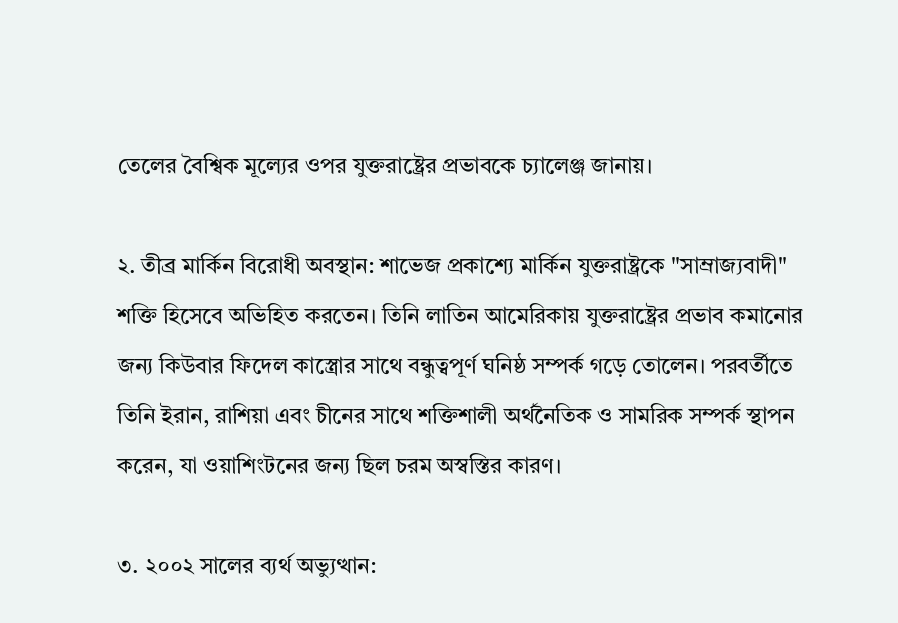তেলের বৈশ্বিক মূল্যের ওপর যুক্তরাষ্ট্রের প্রভাবকে চ্যালেঞ্জ জানায়।

২. তীব্র মার্কিন বিরোধী অবস্থান: শাভেজ প্রকাশ্যে মার্কিন যুক্তরাষ্ট্রকে "সাম্রাজ্যবাদী" শক্তি হিসেবে অভিহিত করতেন। তিনি লাতিন আমেরিকায় যুক্তরাষ্ট্রের প্রভাব কমানোর জন্য কিউবার ফিদেল কাস্ত্রোর সাথে বন্ধুত্বপূর্ণ ঘনিষ্ঠ সম্পর্ক গড়ে তোলেন। পরবর্তীতে তিনি ইরান, রাশিয়া এবং চীনের সাথে শক্তিশালী অর্থনৈতিক ও সামরিক সম্পর্ক স্থাপন করেন, যা ওয়াশিংটনের জন্য ছিল চরম অস্বস্তির কারণ।

৩. ২০০২ সালের ব্যর্থ অভ্যুত্থান: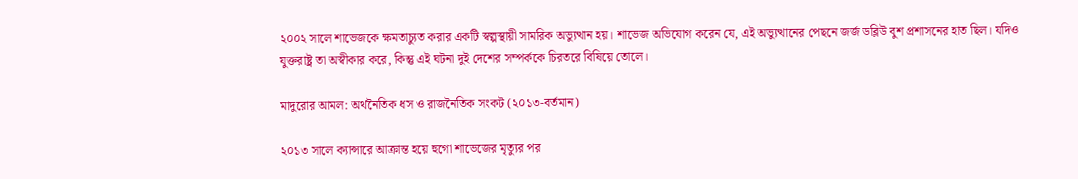২০০২ সালে শাভেজকে ক্ষমতাচ্যুত করার একটি স্বল্পস্থায়ী সামরিক অভ্যুত্থান হয়। শাভেজ অভিযোগ করেন যে, এই অভ্যুত্থানের পেছনে জর্জ ডব্লিউ বুশ প্রশাসনের হাত ছিল। যদিও যুক্তরাষ্ট্র তা অস্বীকার করে, কিন্তু এই ঘটনা দুই দেশের সম্পর্ককে চিরতরে বিষিয়ে তোলে।

মাদুরোর আমল: অর্থনৈতিক ধস ও রাজনৈতিক সংকট (২০১৩-বর্তমান)

২০১৩ সালে ক্যান্সারে আক্রান্ত হয়ে হুগো শাভেজের মৃত্যুর পর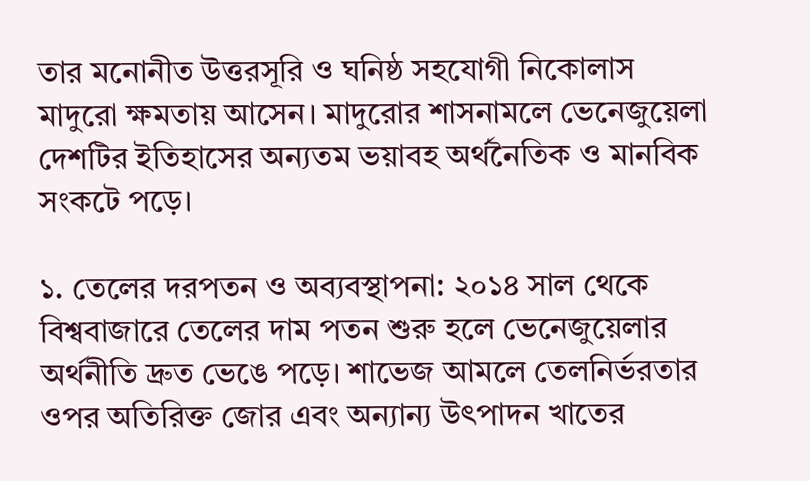তার মনোনীত উত্তরসূরি ও ঘনিষ্ঠ সহযোগী নিকোলাস মাদুরো ক্ষমতায় আসেন। মাদুরোর শাসনামলে ভেনেজুয়েলা দেশটির ইতিহাসের অন্যতম ভয়াবহ অর্থনৈতিক ও মানবিক সংকটে পড়ে।

১. তেলের দরপতন ও অব্যবস্থাপনা: ২০১৪ সাল থেকে বিশ্ববাজারে তেলের দাম পতন শুরু হলে ভেনেজুয়েলার অর্থনীতি দ্রুত ভেঙে পড়ে। শাভেজ আমলে তেলনির্ভরতার ওপর অতিরিক্ত জোর এবং অন্যান্য উৎপাদন খাতের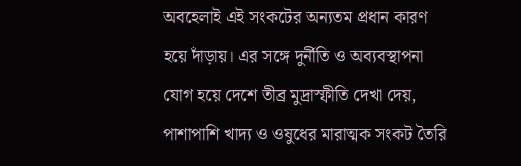অবহেলাই এই সংকটের অন্যতম প্রধান কারণ হয়ে দাঁড়ায়। এর সঙ্গে দুর্নীতি ও অব্যবস্থাপনা যোগ হয়ে দেশে তীব্র মুদ্রাস্ফীতি দেখা দেয়, পাশাপাশি খাদ্য ও ওষুধের মারাত্মক সংকট তৈরি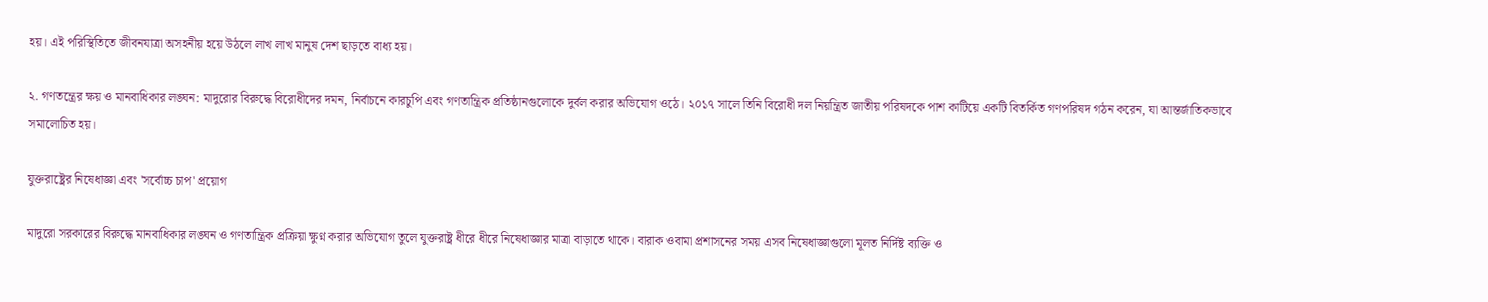হয়। এই পরিস্থিতিতে জীবনযাত্রা অসহনীয় হয়ে উঠলে লাখ লাখ মানুষ দেশ ছাড়তে বাধ্য হয়।

২. গণতন্ত্রের ক্ষয় ও মানবাধিকার লঙ্ঘন: মাদুরোর বিরুদ্ধে বিরোধীদের দমন, নির্বাচনে কারচুপি এবং গণতান্ত্রিক প্রতিষ্ঠানগুলোকে দুর্বল করার অভিযোগ ওঠে। ২০১৭ সালে তিনি বিরোধী দল নিয়ন্ত্রিত জাতীয় পরিষদকে পাশ কাটিয়ে একটি বিতর্কিত গণপরিষদ গঠন করেন, যা আন্তর্জাতিকভাবে সমালোচিত হয়।

যুক্তরাষ্ট্রের নিষেধাজ্ঞা এবং 'সর্বোচ্চ চাপ' প্রয়োগ

মাদুরো সরকারের বিরুদ্ধে মানবাধিকার লঙ্ঘন ও গণতান্ত্রিক প্রক্রিয়া ক্ষুণ্ন করার অভিযোগ তুলে যুক্তরাষ্ট্র ধীরে ধীরে নিষেধাজ্ঞার মাত্রা বাড়াতে থাকে। বারাক ওবামা প্রশাসনের সময় এসব নিষেধাজ্ঞাগুলো মূলত নির্দিষ্ট ব্যক্তি ও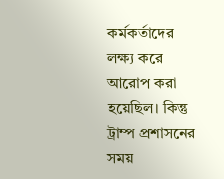কর্মকর্তাদের লক্ষ্য করে আরোপ করা হয়েছিল। কিন্তু ট্রাম্প প্রশাসনের সময়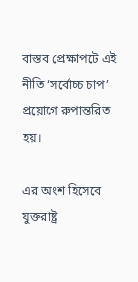বাস্তব প্রেক্ষাপটে এই নীতি ‘সর্বোচ্চ চাপ’ প্রয়োগে রুপান্তরিত হয়।

এর অংশ হিসেবে যুক্তরাষ্ট্র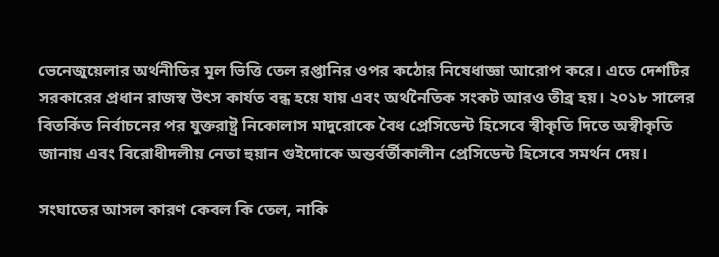ভেনেজুয়েলার অর্থনীতির মূল ভিত্তি তেল রপ্তানির ওপর কঠোর নিষেধাজ্ঞা আরোপ করে। এতে দেশটির সরকারের প্রধান রাজস্ব উৎস কার্যত বন্ধ হয়ে যায় এবং অর্থনৈতিক সংকট আরও তীব্র হয়। ২০১৮ সালের বিতর্কিত নির্বাচনের পর যুক্তরাষ্ট্র নিকোলাস মাদুরোকে বৈধ প্রেসিডেন্ট হিসেবে স্বীকৃতি দিতে অস্বীকৃতি জানায় এবং বিরোধীদলীয় নেতা হুয়ান গুইদোকে অন্তর্বর্তীকালীন প্রেসিডেন্ট হিসেবে সমর্থন দেয়।

সংঘাতের আসল কারণ কেবল কি তেল, নাকি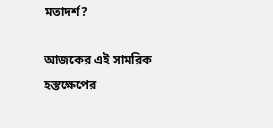মতাদর্শ?

আজকের এই সামরিক হস্তক্ষেপের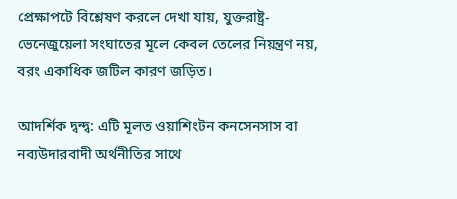প্রেক্ষাপটে বিশ্লেষণ করলে দেখা যায়, যুক্তরাষ্ট্র-ভেনেজুয়েলা সংঘাতের মূলে কেবল তেলের নিয়ন্ত্রণ নয়, বরং একাধিক জটিল কারণ জড়িত।

আদর্শিক দ্বন্দ্ব: এটি মূলত ওয়াশিংটন কনসেনসাস বা নব্যউদারবাদী অর্থনীতির সাথে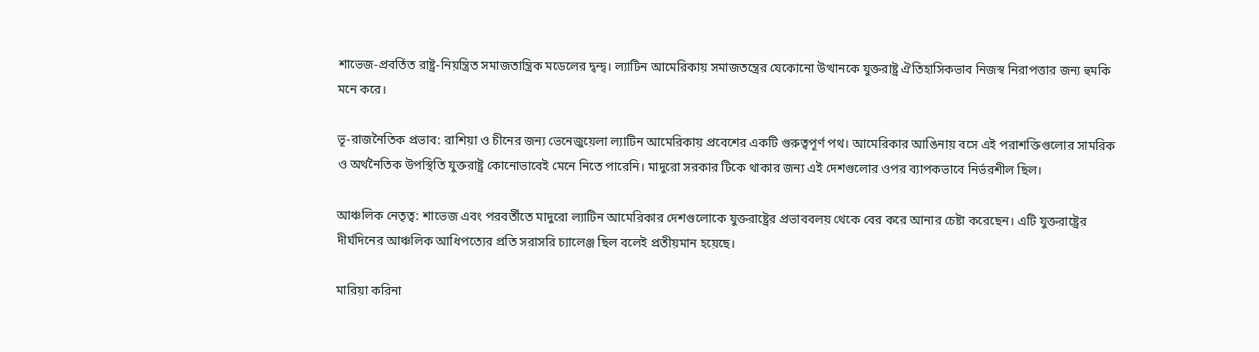শাভেজ-প্রবর্তিত রাষ্ট্র-নিয়ন্ত্রিত সমাজতান্ত্রিক মডেলের দ্বন্দ্ব। ল্যাটিন আমেরিকায় সমাজতন্ত্রের যেকোনো উত্থানকে যুক্তরাষ্ট্র ঐতিহাসিকভাব নিজস্ব নিরাপত্তার জন্য হুমকি মনে করে।

ভূ-রাজনৈতিক প্রভাব: রাশিয়া ও চীনের জন্য ভেনেজুয়েলা ল্যাটিন আমেরিকায় প্রবেশের একটি গুরুত্বপূর্ণ পথ। আমেরিকার আঙিনায় বসে এই পরাশক্তিগুলোর সামরিক ও অর্থনৈতিক উপস্থিতি যুক্তরাষ্ট্র কোনোভাবেই মেনে নিতে পারেনি। মাদুরো সরকার টিকে থাকার জন্য এই দেশগুলোর ওপর ব্যাপকভাবে নির্ভরশীল ছিল।

আঞ্চলিক নেতৃত্ব: শাভেজ এবং পরবর্তীতে মাদুরো ল্যাটিন আমেরিকার দেশগুলোকে যুক্তরাষ্ট্রের প্রভাববলয় থেকে বের করে আনার চেষ্টা করেছেন। এটি যুক্তরাষ্ট্রের দীর্ঘদিনের আঞ্চলিক আধিপত্যের প্রতি সরাসরি চ্যালেঞ্জ ছিল বলেই প্রতীয়মান হয়েছে।

মারিয়া করিনা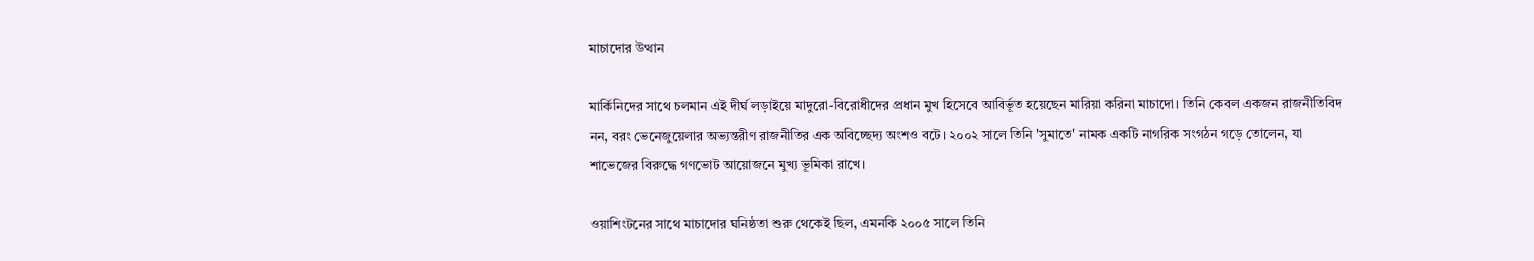মাচাদোর উত্থান

মার্কিনিদের সাথে চলমান এই দীর্ঘ লড়াইয়ে মাদুরো-বিরোধীদের প্রধান মুখ হিসেবে আবির্ভূত হয়েছেন মারিয়া করিনা মাচাদো। তিনি কেবল একজন রাজনীতিবিদ নন, বরং ভেনেজুয়েলার অভ্যন্তরীণ রাজনীতির এক অবিচ্ছেদ্য অংশও বটে। ২০০২ সালে তিনি 'সুমাতে' নামক একটি নাগরিক সংগঠন গড়ে তোলেন, যা শাভেজের বিরুদ্ধে গণভোট আয়োজনে মুখ্য ভূমিকা রাখে।

ওয়াশিংটনের সাথে মাচাদোর ঘনিষ্ঠতা শুরু থেকেই ছিল, এমনকি ২০০৫ সালে তিনি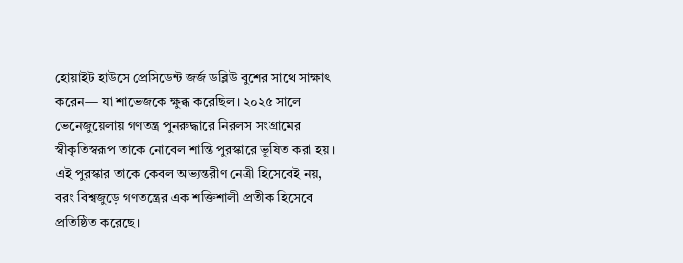হোয়াইট হাউসে প্রেসিডেন্ট জর্জ ডব্লিউ বুশের সাথে সাক্ষাৎ করেন— যা শাভেজকে ক্ষুব্ধ করেছিল। ২০২৫ সালে ভেনেজুয়েলায় গণতন্ত্র পুনরুদ্ধারে নিরলস সংগ্রামের স্বীকৃতিস্বরূপ তাকে নোবেল শান্তি পুরস্কারে ভূষিত করা হয়। এই পুরস্কার তাকে কেবল অভ্যন্তরীণ নেত্রী হিসেবেই নয়, বরং বিশ্বজুড়ে গণতন্ত্রের এক শক্তিশালী প্রতীক হিসেবে প্রতিষ্ঠিত করেছে।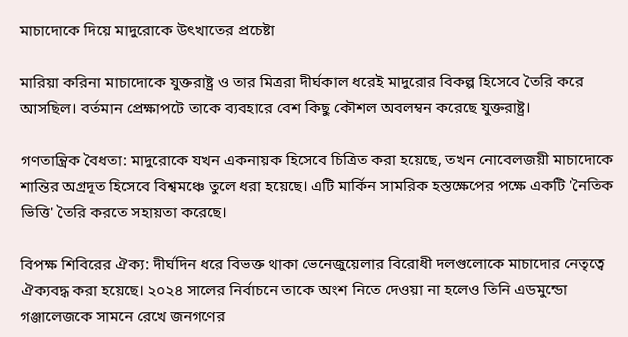মাচাদোকে দিয়ে মাদুরোকে উৎখাতের প্রচেষ্টা

মারিয়া করিনা মাচাদোকে যুক্তরাষ্ট্র ও তার মিত্ররা দীর্ঘকাল ধরেই মাদুরোর বিকল্প হিসেবে তৈরি করে আসছিল। বর্তমান প্রেক্ষাপটে তাকে ব্যবহারে বেশ কিছু কৌশল অবলম্বন করেছে যুক্তরাষ্ট্র।

গণতান্ত্রিক বৈধতা: মাদুরোকে যখন একনায়ক হিসেবে চিত্রিত করা হয়েছে, তখন নোবেলজয়ী মাচাদোকে শান্তির অগ্রদূত হিসেবে বিশ্বমঞ্চে তুলে ধরা হয়েছে। এটি মার্কিন সামরিক হস্তক্ষেপের পক্ষে একটি 'নৈতিক ভিত্তি' তৈরি করতে সহায়তা করেছে।

বিপক্ষ শিবিরের ঐক্য: দীর্ঘদিন ধরে বিভক্ত থাকা ভেনেজুয়েলার বিরোধী দলগুলোকে মাচাদোর নেতৃত্বে ঐক্যবদ্ধ করা হয়েছে। ২০২৪ সালের নির্বাচনে তাকে অংশ নিতে দেওয়া না হলেও তিনি এডমুন্ডো গঞ্জালেজকে সামনে রেখে জনগণের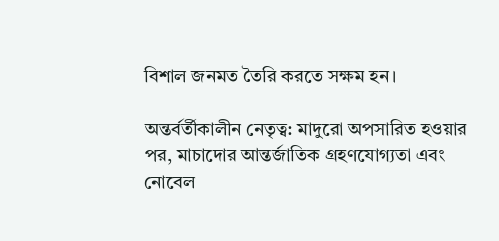বিশাল জনমত তৈরি করতে সক্ষম হন।

অন্তর্বর্তীকালীন নেতৃত্ব: মাদুরো অপসারিত হওয়ার পর, মাচাদোর আন্তর্জাতিক গ্রহণযোগ্যতা এবং নোবেল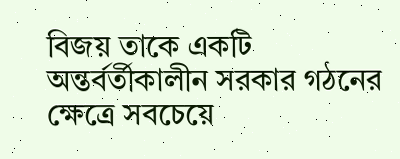বিজয় তাকে একটি অন্তর্বর্তীকালীন সরকার গঠনের ক্ষেত্রে সবচেয়ে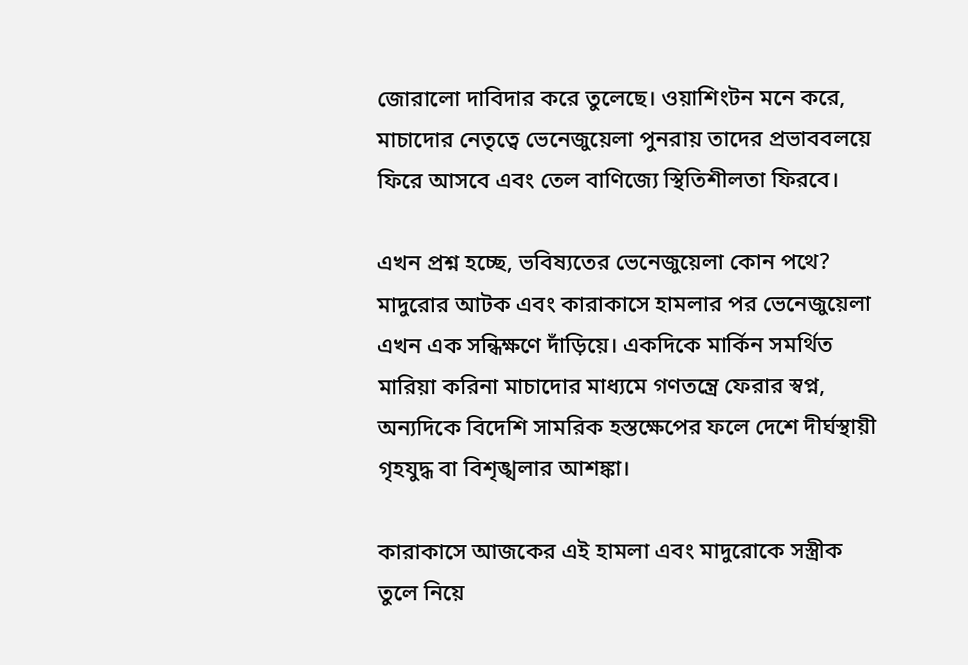জোরালো দাবিদার করে তুলেছে। ওয়াশিংটন মনে করে, মাচাদোর নেতৃত্বে ভেনেজুয়েলা পুনরায় তাদের প্রভাববলয়ে ফিরে আসবে এবং তেল বাণিজ্যে স্থিতিশীলতা ফিরবে।

এখন প্রশ্ন হচ্ছে, ভবিষ্যতের ভেনেজুয়েলা কোন পথে? মাদুরোর আটক এবং কারাকাসে হামলার পর ভেনেজুয়েলা এখন এক সন্ধিক্ষণে দাঁড়িয়ে। একদিকে মার্কিন সমর্থিত মারিয়া করিনা মাচাদোর মাধ্যমে গণতন্ত্রে ফেরার স্বপ্ন, অন্যদিকে বিদেশি সামরিক হস্তক্ষেপের ফলে দেশে দীর্ঘস্থায়ী গৃহযুদ্ধ বা বিশৃঙ্খলার আশঙ্কা।

কারাকাসে আজকের এই হামলা এবং মাদুরোকে সস্ত্রীক তুলে নিয়ে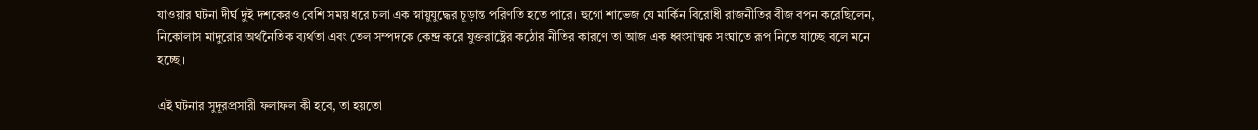যাওয়ার ঘটনা দীর্ঘ দুই দশকেরও বেশি সময় ধরে চলা এক স্নায়ুযুদ্ধের চূড়ান্ত পরিণতি হতে পারে। হুগো শাভেজ যে মার্কিন বিরোধী রাজনীতির বীজ বপন করেছিলেন, নিকোলাস মাদুরোর অর্থনৈতিক ব্যর্থতা এবং তেল সম্পদকে কেন্দ্র করে যুক্তরাষ্ট্রের কঠোর নীতির কারণে তা আজ এক ধ্বংসাত্মক সংঘাতে রূপ নিতে যাচ্ছে বলে মনে হচ্ছে।

এই ঘটনার সুদূরপ্রসারী ফলাফল কী হবে, তা হয়তো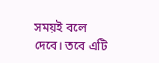সময়ই বলে দেবে। তবে এটি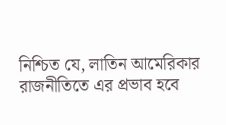নিশ্চিত যে, লাতিন আমেরিকার রাজনীতিতে এর প্রভাব হবে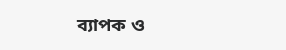ব্যাপক ও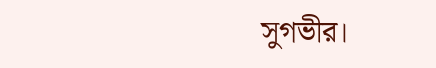সুগভীর।